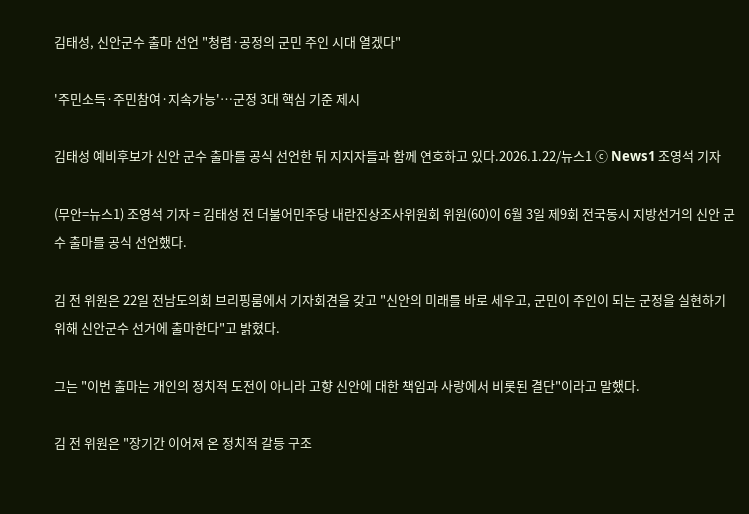김태성, 신안군수 출마 선언 "청렴·공정의 군민 주인 시대 열겠다"

'주민소득·주민참여·지속가능'…군정 3대 핵심 기준 제시

김태성 예비후보가 신안 군수 출마를 공식 선언한 뒤 지지자들과 함께 연호하고 있다.2026.1.22/뉴스1 ⓒ News1 조영석 기자

(무안=뉴스1) 조영석 기자 = 김태성 전 더불어민주당 내란진상조사위원회 위원(60)이 6월 3일 제9회 전국동시 지방선거의 신안 군수 출마를 공식 선언했다.

김 전 위원은 22일 전남도의회 브리핑룸에서 기자회견을 갖고 "신안의 미래를 바로 세우고, 군민이 주인이 되는 군정을 실현하기 위해 신안군수 선거에 출마한다"고 밝혔다.

그는 "이번 출마는 개인의 정치적 도전이 아니라 고향 신안에 대한 책임과 사랑에서 비롯된 결단"이라고 말했다.

김 전 위원은 "장기간 이어져 온 정치적 갈등 구조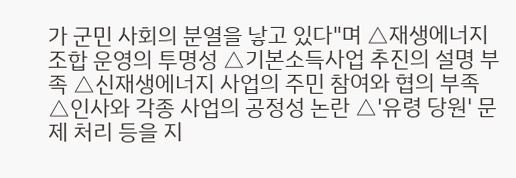가 군민 사회의 분열을 낳고 있다"며 △재생에너지 조합 운영의 투명성 △기본소득사업 추진의 설명 부족 △신재생에너지 사업의 주민 참여와 협의 부족 △인사와 각종 사업의 공정성 논란 △'유령 당원' 문제 처리 등을 지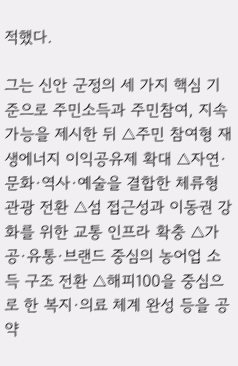적했다.

그는 신안 군정의 세 가지 핵심 기준으로 주민소득과 주민참여, 지속가능을 제시한 뒤 △주민 참여형 재생에너지 이익공유제 확대 △자연·문화·역사·예술을 결합한 체류형 관광 전환 △섬 접근성과 이동권 강화를 위한 교통 인프라 확충 △가공·유통·브랜드 중심의 농어업 소득 구조 전환 △해피100을 중심으로 한 복지·의료 체계 완성 등을 공약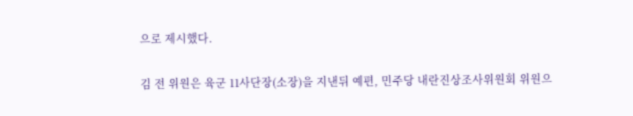으로 제시했다.

김 전 위원은 육군 11사단장(소장)을 지낸뒤 예편, 민주당 내란진상조사위원회 위원으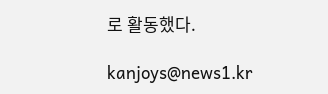로 활동했다.

kanjoys@news1.kr